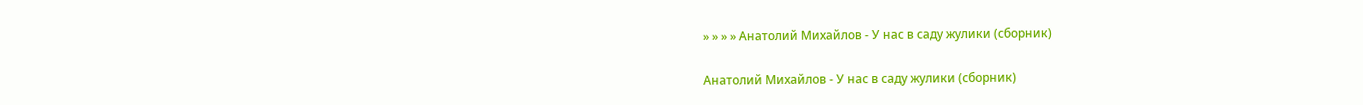» » » » Анатолий Михайлов - У нас в саду жулики (сборник)

Анатолий Михайлов - У нас в саду жулики (сборник)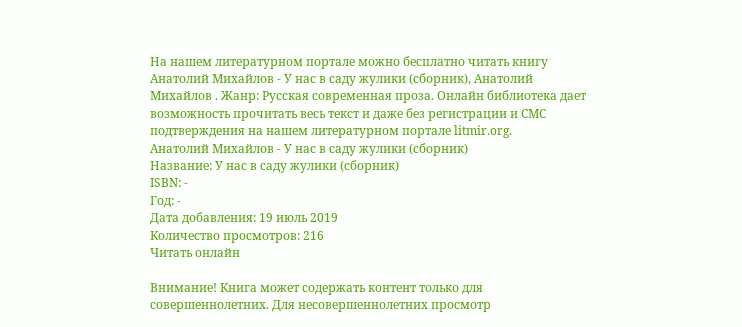На нашем литературном портале можно бесплатно читать книгу Анатолий Михайлов - У нас в саду жулики (сборник), Анатолий Михайлов . Жанр: Русская современная проза. Онлайн библиотека дает возможность прочитать весь текст и даже без регистрации и СМС подтверждения на нашем литературном портале litmir.org.
Анатолий Михайлов - У нас в саду жулики (сборник)
Название: У нас в саду жулики (сборник)
ISBN: -
Год: -
Дата добавления: 19 июль 2019
Количество просмотров: 216
Читать онлайн

Внимание! Книга может содержать контент только для совершеннолетних. Для несовершеннолетних просмотр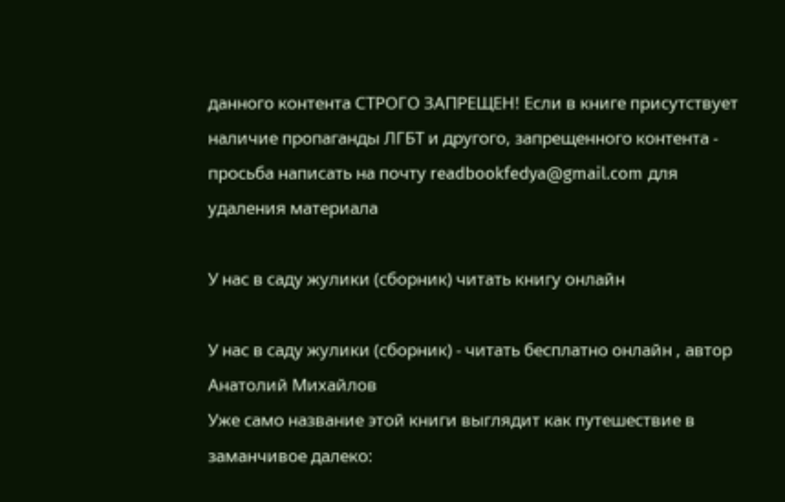данного контента СТРОГО ЗАПРЕЩЕН! Если в книге присутствует наличие пропаганды ЛГБТ и другого, запрещенного контента - просьба написать на почту readbookfedya@gmail.com для удаления материала

У нас в саду жулики (сборник) читать книгу онлайн

У нас в саду жулики (сборник) - читать бесплатно онлайн , автор Анатолий Михайлов
Уже само название этой книги выглядит как путешествие в заманчивое далеко: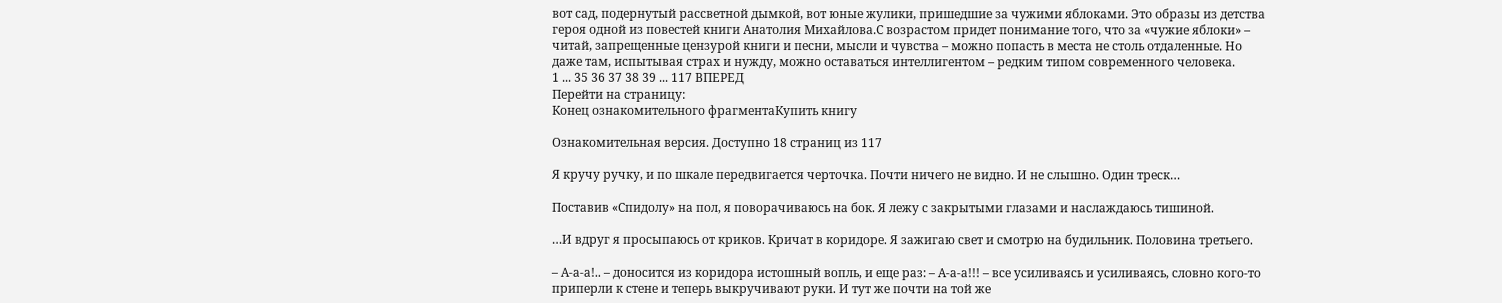вот сад, подернутый рассветной дымкой, вот юные жулики, пришедшие за чужими яблоками. Это образы из детства героя одной из повестей книги Анатолия Михайлова.С возрастом придет понимание того, что за «чужие яблоки» – читай, запрещенные цензурой книги и песни, мысли и чувства – можно попасть в места не столь отдаленные. Но даже там, испытывая страх и нужду, можно оставаться интеллигентом – редким типом современного человека.
1 ... 35 36 37 38 39 ... 117 ВПЕРЕД
Перейти на страницу:
Конец ознакомительного фрагментаКупить книгу

Ознакомительная версия. Доступно 18 страниц из 117

Я кручу ручку, и по шкале передвигается черточка. Почти ничего не видно. И не слышно. Один треск…

Поставив «Спидолу» на пол, я поворачиваюсь на бок. Я лежу с закрытыми глазами и наслаждаюсь тишиной.

…И вдруг я просыпаюсь от криков. Кричат в коридоре. Я зажигаю свет и смотрю на будильник. Половина третьего.

– А-а-а!.. – доносится из коридора истошный вопль, и еще раз: – А-а-а!!! – все усиливаясь и усиливаясь, словно кого-то приперли к стене и теперь выкручивают руки. И тут же почти на той же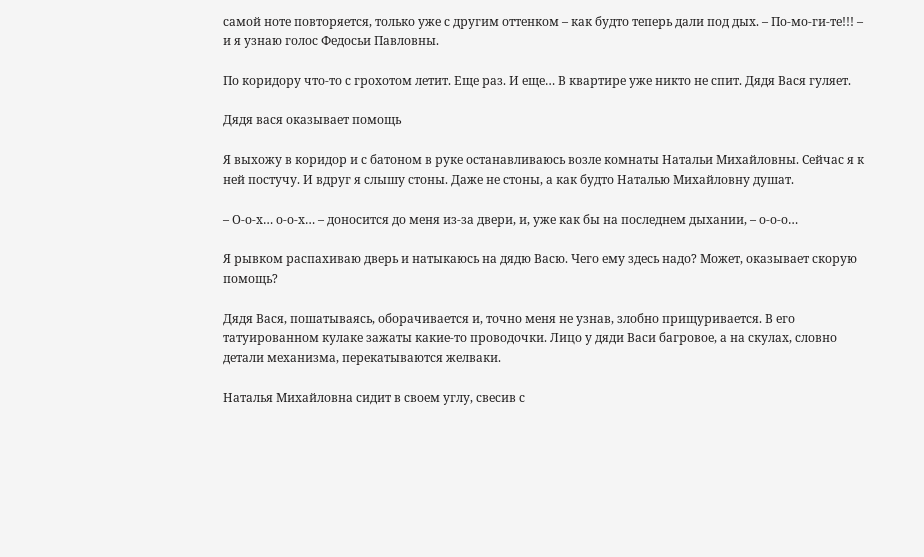самой ноте повторяется, только уже с другим оттенком – как будто теперь дали под дых. – По-мо-ги-те!!! – и я узнаю голос Федосьи Павловны.

По коридору что-то с грохотом летит. Еще раз. И еще… В квартире уже никто не спит. Дядя Вася гуляет.

Дядя вася оказывает помощь

Я выхожу в коридор и с батоном в руке останавливаюсь возле комнаты Натальи Михайловны. Сейчас я к ней постучу. И вдруг я слышу стоны. Даже не стоны, а как будто Наталью Михайловну душат.

– О-о-х… о-о-х… – доносится до меня из-за двери, и, уже как бы на последнем дыхании, – о-о-о…

Я рывком распахиваю дверь и натыкаюсь на дядю Васю. Чего ему здесь надо? Может, оказывает скорую помощь?

Дядя Вася, пошатываясь, оборачивается и, точно меня не узнав, злобно прищуривается. В его татуированном кулаке зажаты какие-то проводочки. Лицо у дяди Васи багровое, а на скулах, словно детали механизма, перекатываются желваки.

Наталья Михайловна сидит в своем углу, свесив с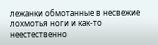лежанки обмотанные в несвежие лохмотья ноги и как-то неестественно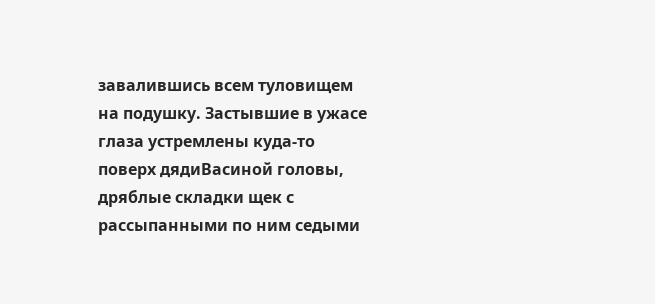завалившись всем туловищем на подушку. Застывшие в ужасе глаза устремлены куда-то поверх дядиВасиной головы, дряблые складки щек с рассыпанными по ним седыми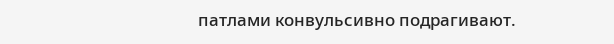патлами конвульсивно подрагивают.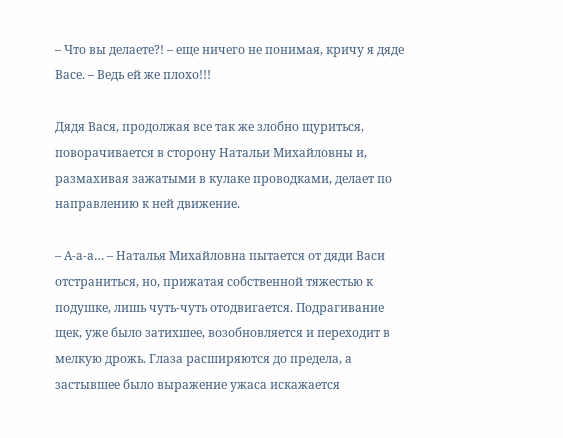– Что вы делаете?! – еще ничего не понимая, кричу я дяде Васе. – Ведь ей же плохо!!!

Дядя Вася, продолжая все так же злобно щуриться, поворачивается в сторону Натальи Михайловны и, размахивая зажатыми в кулаке проводками, делает по направлению к ней движение.

– А-а-а… – Наталья Михайловна пытается от дяди Васи отстраниться, но, прижатая собственной тяжестью к подушке, лишь чуть-чуть отодвигается. Подрагивание щек, уже было затихшее, возобновляется и переходит в мелкую дрожь. Глаза расширяются до предела, а застывшее было выражение ужаса искажается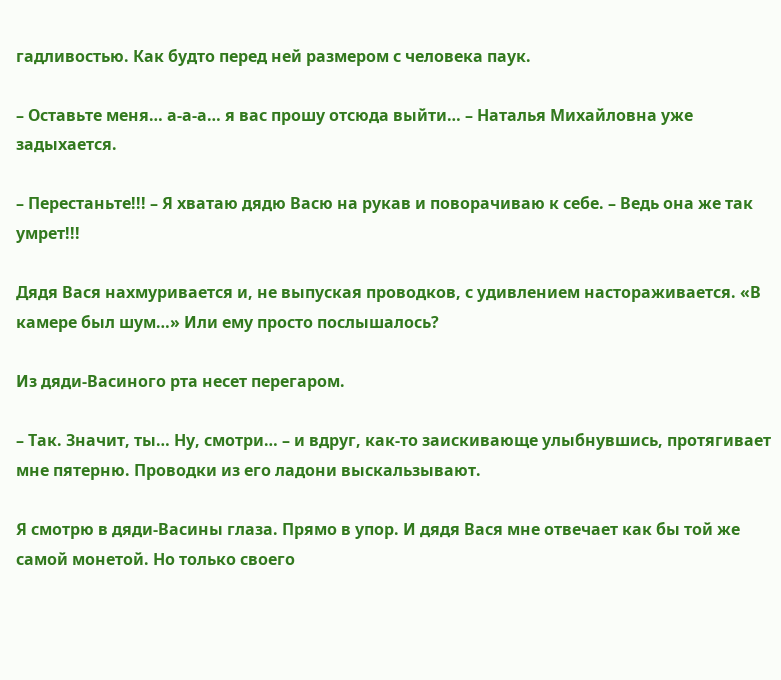гадливостью. Как будто перед ней размером с человека паук.

– Оставьте меня… а-а-а… я вас прошу отсюда выйти… – Наталья Михайловна уже задыхается.

– Перестаньте!!! – Я хватаю дядю Васю на рукав и поворачиваю к себе. – Ведь она же так умрет!!!

Дядя Вася нахмуривается и, не выпуская проводков, с удивлением настораживается. «В камере был шум…» Или ему просто послышалось?

Из дяди-Васиного рта несет перегаром.

– Так. Значит, ты… Ну, смотри… – и вдруг, как-то заискивающе улыбнувшись, протягивает мне пятерню. Проводки из его ладони выскальзывают.

Я смотрю в дяди-Васины глаза. Прямо в упор. И дядя Вася мне отвечает как бы той же самой монетой. Но только своего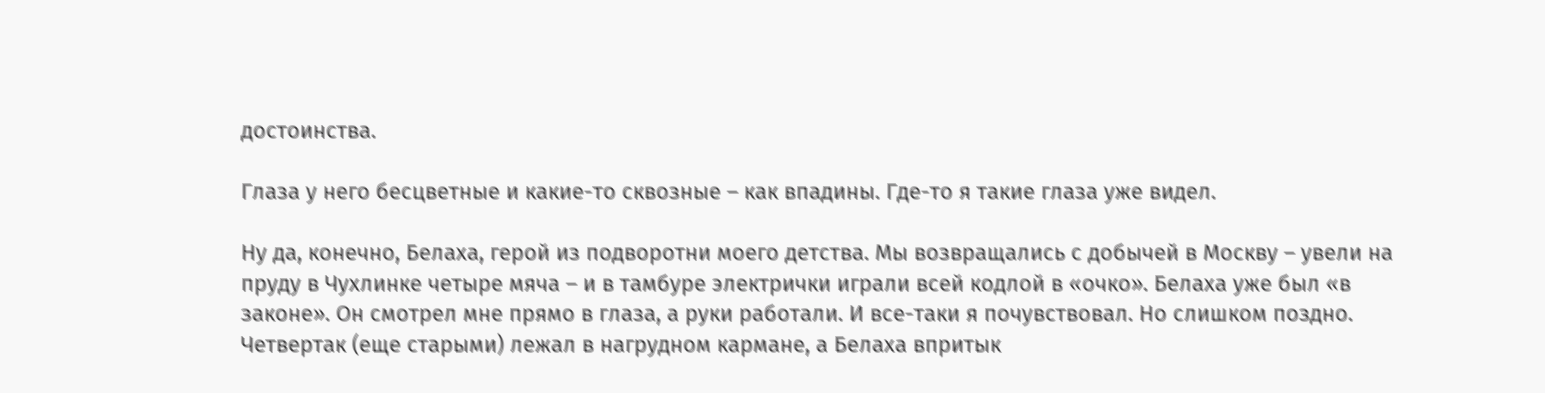достоинства.

Глаза у него бесцветные и какие-то сквозные – как впадины. Где-то я такие глаза уже видел.

Ну да, конечно, Белаха, герой из подворотни моего детства. Мы возвращались с добычей в Москву – увели на пруду в Чухлинке четыре мяча – и в тамбуре электрички играли всей кодлой в «очко». Белаха уже был «в законе». Он смотрел мне прямо в глаза, а руки работали. И все-таки я почувствовал. Но слишком поздно. Четвертак (еще старыми) лежал в нагрудном кармане, а Белаха впритык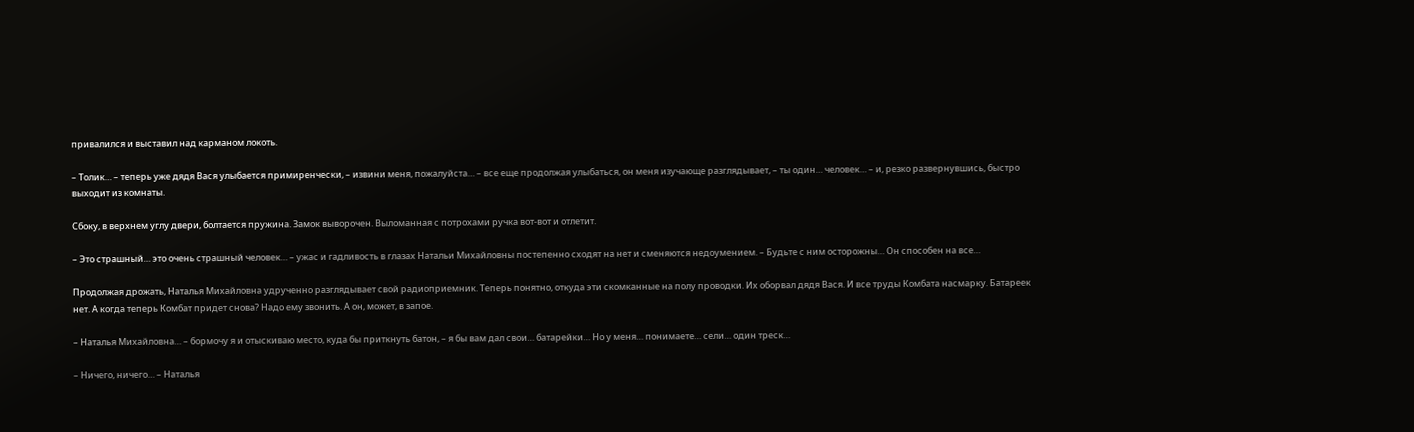привалился и выставил над карманом локоть.

– Толик… – теперь уже дядя Вася улыбается примиренчески, – извини меня, пожалуйста… – все еще продолжая улыбаться, он меня изучающе разглядывает, – ты один… человек… – и, резко развернувшись, быстро выходит из комнаты.

Сбоку, в верхнем углу двери, болтается пружина. Замок выворочен. Выломанная с потрохами ручка вот-вот и отлетит.

– Это страшный… это очень страшный человек… – ужас и гадливость в глазах Натальи Михайловны постепенно сходят на нет и сменяются недоумением. – Будьте с ним осторожны… Он способен на все…

Продолжая дрожать, Наталья Михайловна удрученно разглядывает свой радиоприемник. Теперь понятно, откуда эти скомканные на полу проводки. Их оборвал дядя Вася. И все труды Комбата насмарку. Батареек нет. А когда теперь Комбат придет снова? Надо ему звонить. А он, может, в запое.

– Наталья Михайловна… – бормочу я и отыскиваю место, куда бы приткнуть батон, – я бы вам дал свои… батарейки… Но у меня… понимаете… сели… один треск…

– Ничего, ничего… – Наталья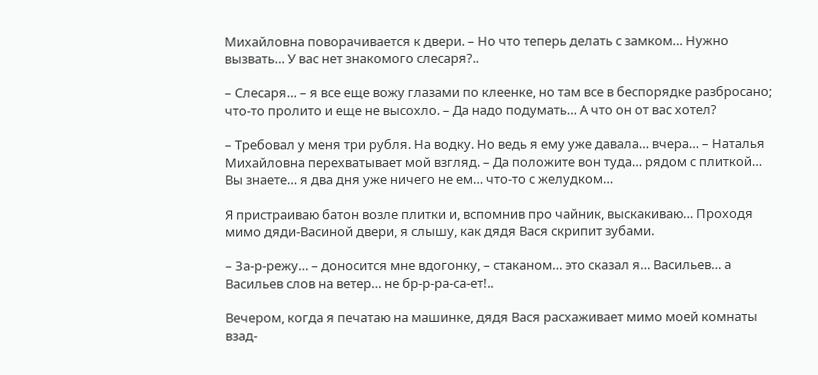Михайловна поворачивается к двери. – Но что теперь делать с замком… Нужно вызвать… У вас нет знакомого слесаря?..

– Слесаря… – я все еще вожу глазами по клеенке, но там все в беспорядке разбросано; что-то пролито и еще не высохло. – Да надо подумать… А что он от вас хотел?

– Требовал у меня три рубля. На водку. Но ведь я ему уже давала… вчера… – Наталья Михайловна перехватывает мой взгляд. – Да положите вон туда… рядом с плиткой… Вы знаете… я два дня уже ничего не ем… что-то с желудком…

Я пристраиваю батон возле плитки и, вспомнив про чайник, выскакиваю… Проходя мимо дяди-Васиной двери, я слышу, как дядя Вася скрипит зубами.

– За-р-режу… – доносится мне вдогонку, – стаканом… это сказал я… Васильев… а Васильев слов на ветер… не бр-р-ра-са-ет!..

Вечером, когда я печатаю на машинке, дядя Вася расхаживает мимо моей комнаты взад-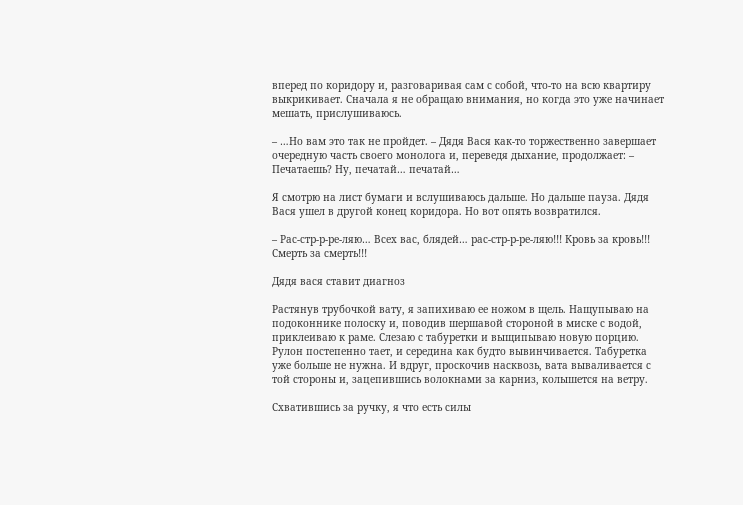вперед по коридору и, разговаривая сам с собой, что-то на всю квартиру выкрикивает. Сначала я не обращаю внимания, но когда это уже начинает мешать, прислушиваюсь.

– …Но вам это так не пройдет. – Дядя Вася как-то торжественно завершает очередную часть своего монолога и, переведя дыхание, продолжает: – Печатаешь? Ну, печатай… печатай…

Я смотрю на лист бумаги и вслушиваюсь дальше. Но дальше пауза. Дядя Вася ушел в другой конец коридора. Но вот опять возвратился.

– Рас-стр-р-ре-ляю… Всех вас, блядей… рас-стр-р-ре-ляю!!! Кровь за кровь!!! Смерть за смерть!!!

Дядя вася ставит диагноз

Растянув трубочкой вату, я запихиваю ее ножом в щель. Нащупываю на подоконнике полоску и, поводив шершавой стороной в миске с водой, приклеиваю к раме. Слезаю с табуретки и выщипываю новую порцию. Рулон постепенно тает, и середина как будто вывинчивается. Табуретка уже больше не нужна. И вдруг, проскочив насквозь, вата вываливается с той стороны и, зацепившись волокнами за карниз, колышется на ветру.

Схватившись за ручку, я что есть силы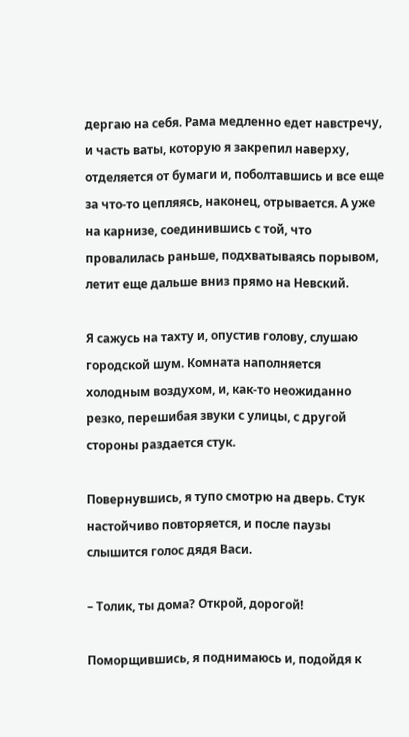дергаю на себя. Рама медленно едет навстречу, и часть ваты, которую я закрепил наверху, отделяется от бумаги и, поболтавшись и все еще за что-то цепляясь, наконец, отрывается. А уже на карнизе, соединившись с той, что провалилась раньше, подхватываясь порывом, летит еще дальше вниз прямо на Невский.

Я сажусь на тахту и, опустив голову, слушаю городской шум. Комната наполняется холодным воздухом, и, как-то неожиданно резко, перешибая звуки с улицы, с другой стороны раздается стук.

Повернувшись, я тупо смотрю на дверь. Стук настойчиво повторяется, и после паузы слышится голос дядя Васи.

– Толик, ты дома? Открой, дорогой!

Поморщившись, я поднимаюсь и, подойдя к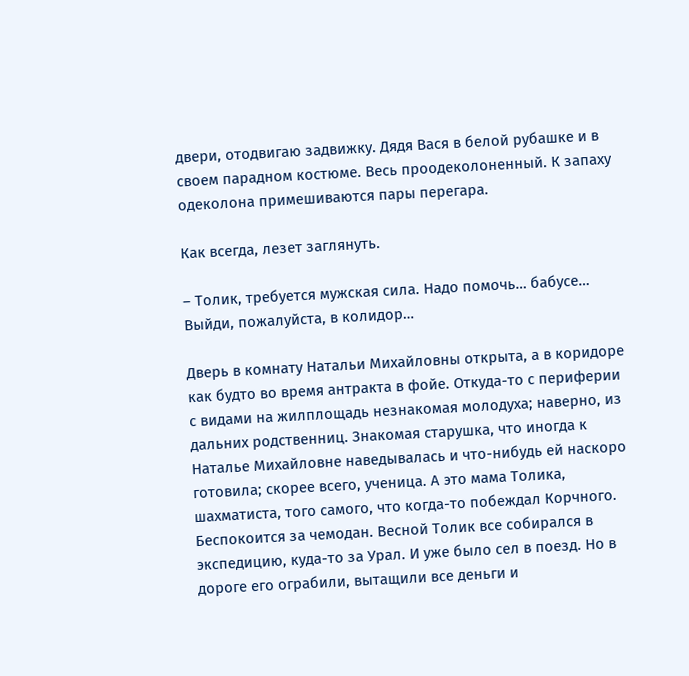двери, отодвигаю задвижку. Дядя Вася в белой рубашке и в своем парадном костюме. Весь проодеколоненный. К запаху одеколона примешиваются пары перегара.

Как всегда, лезет заглянуть.

– Толик, требуется мужская сила. Надо помочь… бабусе… Выйди, пожалуйста, в колидор…

Дверь в комнату Натальи Михайловны открыта, а в коридоре как будто во время антракта в фойе. Откуда-то с периферии с видами на жилплощадь незнакомая молодуха; наверно, из дальних родственниц. Знакомая старушка, что иногда к Наталье Михайловне наведывалась и что-нибудь ей наскоро готовила; скорее всего, ученица. А это мама Толика, шахматиста, того самого, что когда-то побеждал Корчного. Беспокоится за чемодан. Весной Толик все собирался в экспедицию, куда-то за Урал. И уже было сел в поезд. Но в дороге его ограбили, вытащили все деньги и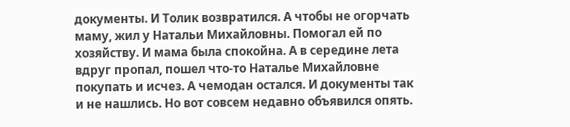документы. И Толик возвратился. А чтобы не огорчать маму, жил у Натальи Михайловны. Помогал ей по хозяйству. И мама была спокойна. А в середине лета вдруг пропал, пошел что-то Наталье Михайловне покупать и исчез. А чемодан остался. И документы так и не нашлись. Но вот совсем недавно объявился опять.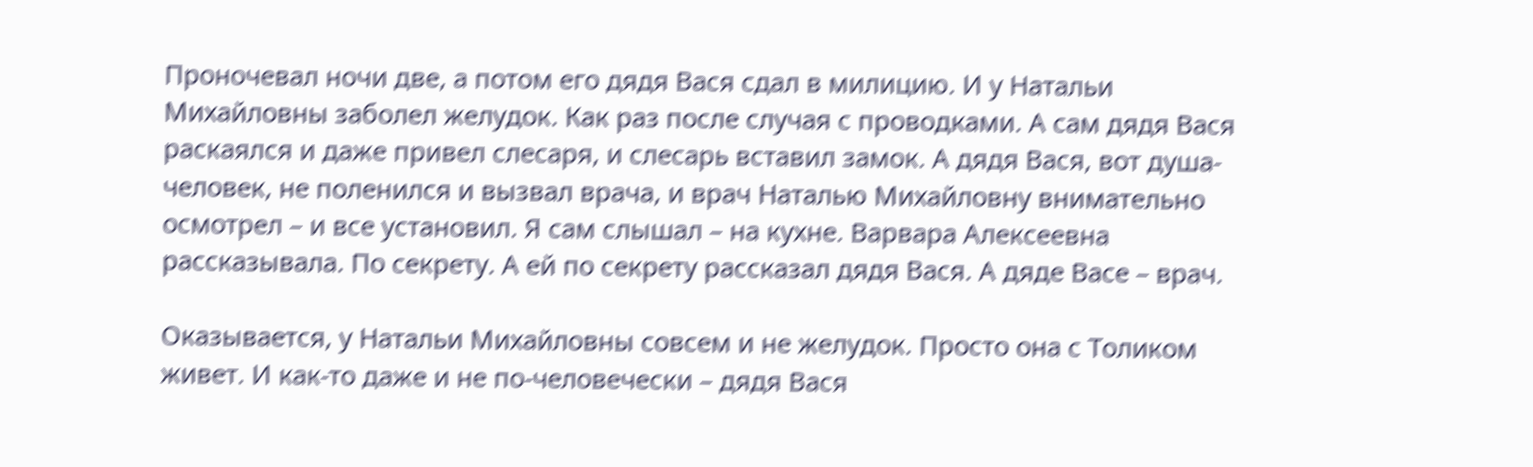Проночевал ночи две, а потом его дядя Вася сдал в милицию. И у Натальи Михайловны заболел желудок. Как раз после случая с проводками. А сам дядя Вася раскаялся и даже привел слесаря, и слесарь вставил замок. А дядя Вася, вот душа-человек, не поленился и вызвал врача, и врач Наталью Михайловну внимательно осмотрел – и все установил. Я сам слышал – на кухне. Варвара Алексеевна рассказывала. По секрету. А ей по секрету рассказал дядя Вася. А дяде Васе – врач.

Оказывается, у Натальи Михайловны совсем и не желудок. Просто она с Толиком живет. И как-то даже и не по-человечески – дядя Вася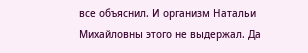все объяснил. И организм Натальи Михайловны этого не выдержал. Да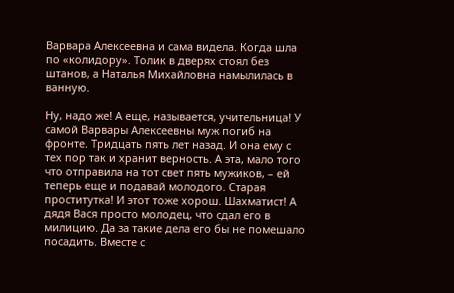Варвара Алексеевна и сама видела. Когда шла по «колидору». Толик в дверях стоял без штанов, а Наталья Михайловна намылилась в ванную.

Ну, надо же! А еще, называется, учительница! У самой Варвары Алексеевны муж погиб на фронте. Тридцать пять лет назад. И она ему с тех пор так и хранит верность. А эта, мало того что отправила на тот свет пять мужиков, – ей теперь еще и подавай молодого. Старая проститутка! И этот тоже хорош. Шахматист! А дядя Вася просто молодец, что сдал его в милицию. Да за такие дела его бы не помешало посадить. Вместе с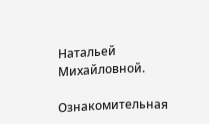Натальей Михайловной.

Ознакомительная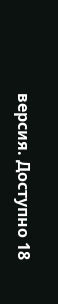версия. Доступно 18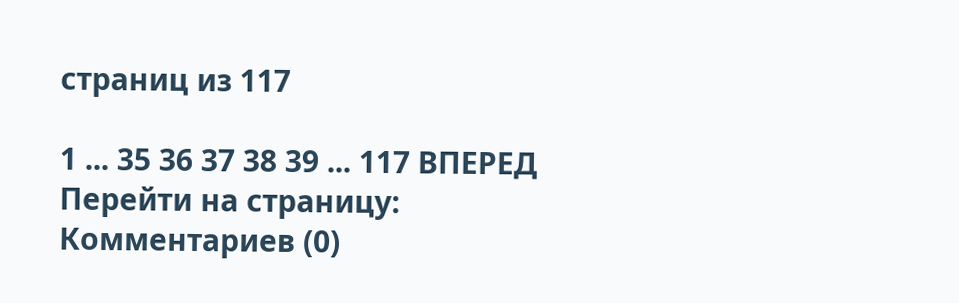страниц из 117

1 ... 35 36 37 38 39 ... 117 ВПЕРЕД
Перейти на страницу:
Комментариев (0)